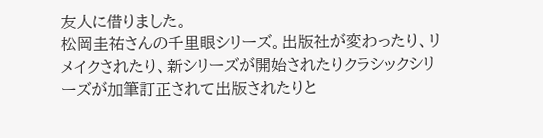友人に借りました。
松岡圭祐さんの千里眼シリーズ。出版社が変わったり、リメイクされたり、新シリーズが開始されたりクラシックシリーズが加筆訂正されて出版されたりと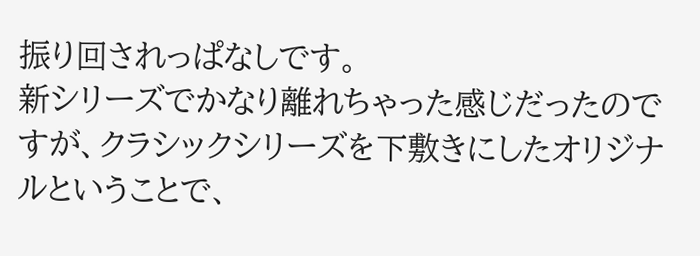振り回されっぱなしです。
新シリーズでかなり離れちゃった感じだったのですが、クラシックシリーズを下敷きにしたオリジナルということで、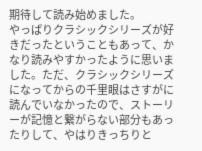期待して読み始めました。
やっぱりクラシックシリーズが好きだったということもあって、かなり読みやすかったように思いました。ただ、クラシックシリーズになってからの千里眼はさすがに読んでいなかったので、ストーリーが記憶と繋がらない部分もあったりして、やはりきっちりと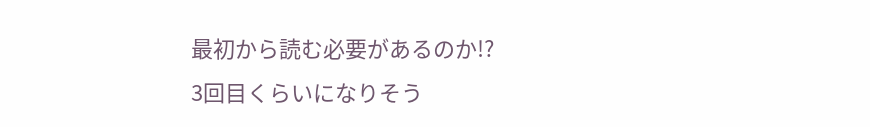最初から読む必要があるのか!?
3回目くらいになりそう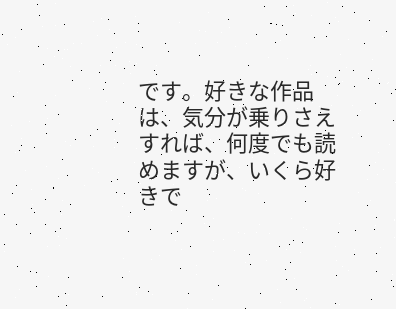です。好きな作品は、気分が乗りさえすれば、何度でも読めますが、いくら好きで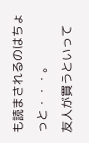も読まされるのはちょっと・・・。
友人が買うといって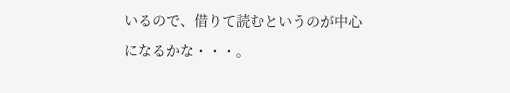いるので、借りて読むというのが中心になるかな・・・。